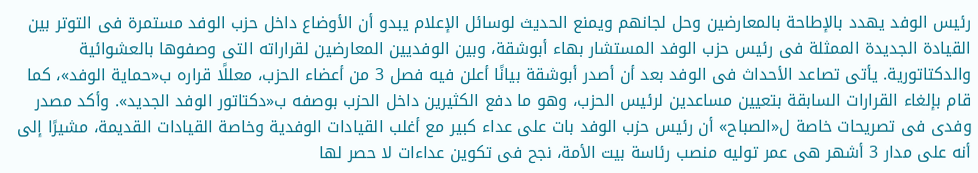رئيس الوفد يهدد بالإطاحة بالمعارضين وحل لجانهم ويمنع الحديث لوسائل الإعلام يبدو أن الأوضاع داخل حزب الوفد مستمرة فى التوتر بين القيادة الجديدة الممثلة فى رئيس حزب الوفد المستشار بهاء أبوشقة، وبين الوفديين المعارضين لقراراته التى وصفوها بالعشوائية والدكتاتورية. يأتى تصاعد الأحداث فى الوفد بعد أن أصدر أبوشقة بيانًا أعلن فيه فصل 3 من أعضاء الحزب، معللًا قراره ب«حماية الوفد»، كما قام بإلغاء القرارات السابقة بتعيين مساعدين لرئيس الحزب، وهو ما دفع الكثيرين داخل الحزب بوصفه ب«دكتاتور الوفد الجديد». وأكد مصدر وفدى فى تصريحات خاصة ل«الصباح» أن رئيس حزب الوفد بات على عداء كبير مع أغلب القيادات الوفدية وخاصة القيادات القديمة، مشيرًا إلى أنه على مدار 3 أشهر هى عمر توليه منصب رئاسة بيت الأمة، نجح فى تكوين عداءات لا حصر لها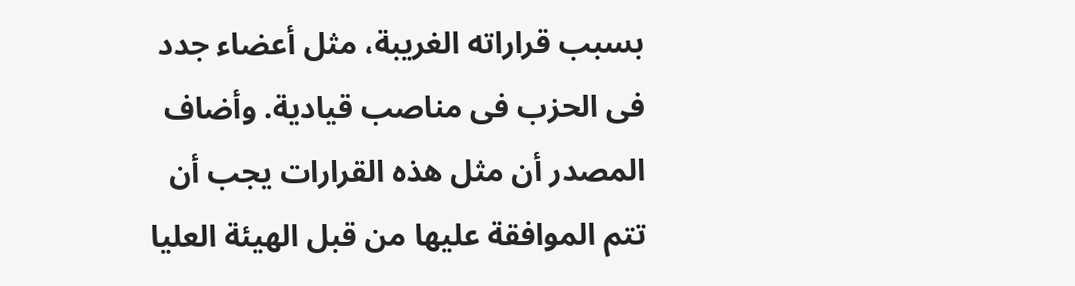بسبب قراراته الغريبة، مثل أعضاء جدد فى الحزب فى مناصب قيادية. وأضاف المصدر أن مثل هذه القرارات يجب أن تتم الموافقة عليها من قبل الهيئة العليا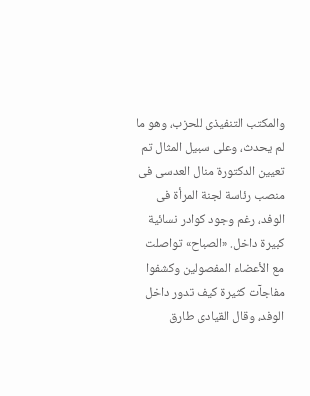والمكتب التنفيذى للحزب، وهو ما لم يحدث، وعلى سبيل المثال تم تعيين الدكتورة منال العدسى فى منصب رئاسة لجنة المرأة فى الوفد، رغم وجود كوادر نسائية كبيرة داخل. «الصباح» تواصلت مع الأعضاء المفصولين وكشفوا مفاجآت كثيرة كيف تدور داخل الوفد، وقال القيادى طارق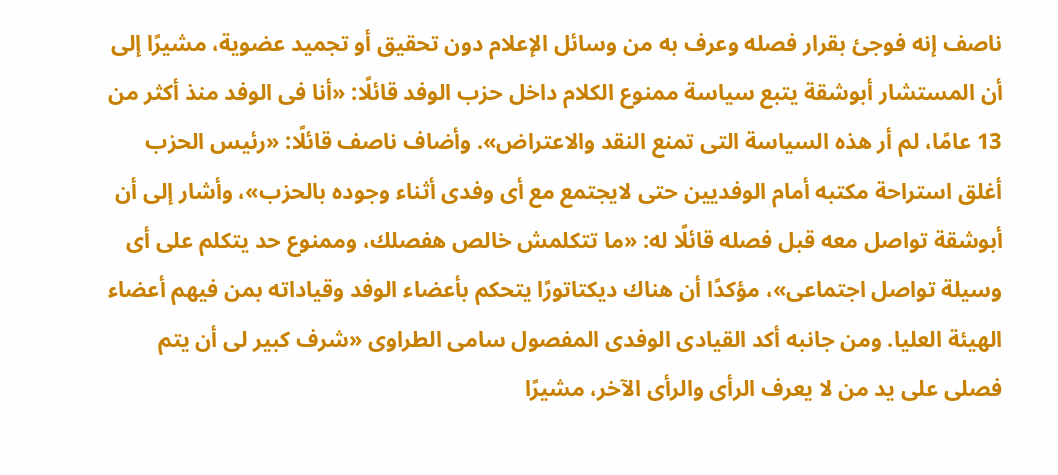ناصف إنه فوجئ بقرار فصله وعرف به من وسائل الإعلام دون تحقيق أو تجميد عضوية، مشيرًا إلى أن المستشار أبوشقة يتبع سياسة ممنوع الكلام داخل حزب الوفد قائلًا: «أنا فى الوفد منذ أكثر من 13 عامًا، لم أر هذه السياسة التى تمنع النقد والاعتراض». وأضاف ناصف قائلًا: «رئيس الحزب أغلق استراحة مكتبه أمام الوفديين حتى لايجتمع مع أى وفدى أثناء وجوده بالحزب»، وأشار إلى أن أبوشقة تواصل معه قبل فصله قائلًا له: «ما تتكلمش خالص هفصلك، وممنوع حد يتكلم على أى وسيلة تواصل اجتماعى»، مؤكدًا أن هناك ديكتاتورًا يتحكم بأعضاء الوفد وقياداته بمن فيهم أعضاء الهيئة العليا. ومن جانبه أكد القيادى الوفدى المفصول سامى الطراوى «شرف كبير لى أن يتم فصلى على يد من لا يعرف الرأى والرأى الآخر، مشيرًا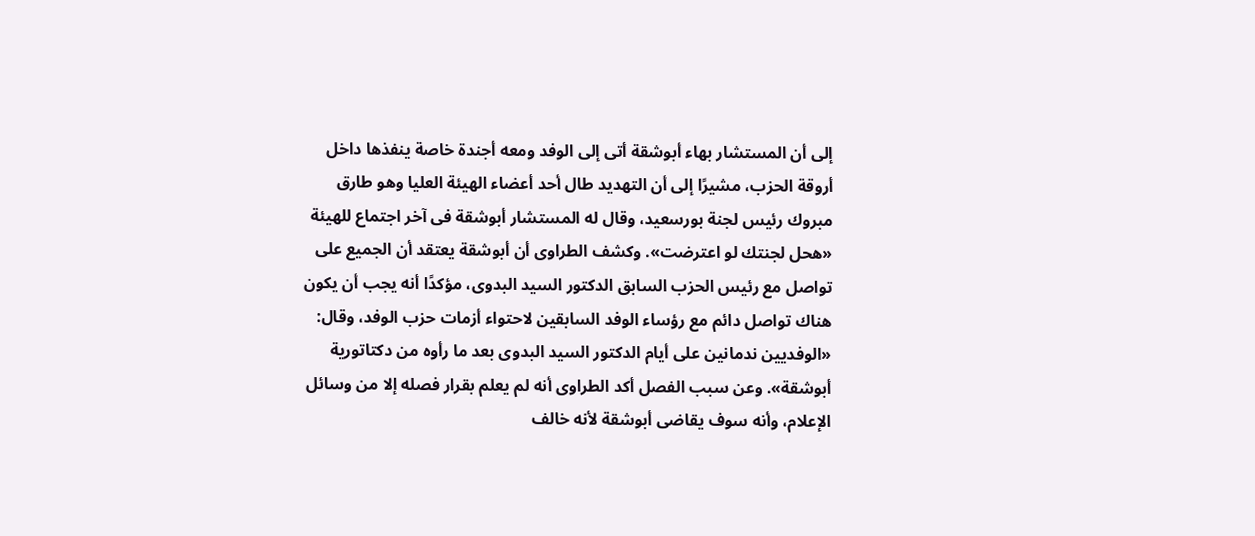إلى أن المستشار بهاء أبوشقة أتى إلى الوفد ومعه أجندة خاصة ينفذها داخل أروقة الحزب، مشيرًا إلى أن التهديد طال أحد أعضاء الهيئة العليا وهو طارق مبروك رئيس لجنة بورسعيد، وقال له المستشار أبوشقة فى آخر اجتماع للهيئة «هحل لجنتك لو اعترضت». وكشف الطراوى أن أبوشقة يعتقد أن الجميع على تواصل مع رئيس الحزب السابق الدكتور السيد البدوى، مؤكدًا أنه يجب أن يكون هناك تواصل دائم مع رؤساء الوفد السابقين لاحتواء أزمات حزب الوفد، وقال: «الوفديين ندمانين على أيام الدكتور السيد البدوى بعد ما رأوه من دكتاتورية أبوشقة». وعن سبب الفصل أكد الطراوى أنه لم يعلم بقرار فصله إلا من وسائل الإعلام، وأنه سوف يقاضى أبوشقة لأنه خالف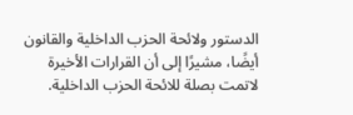الدستور ولائحة الحزب الداخلية والقانون أيضًا، مشيرًا إلى أن القرارات الأخيرة لاتمت بصلة للائحة الحزب الداخلية.